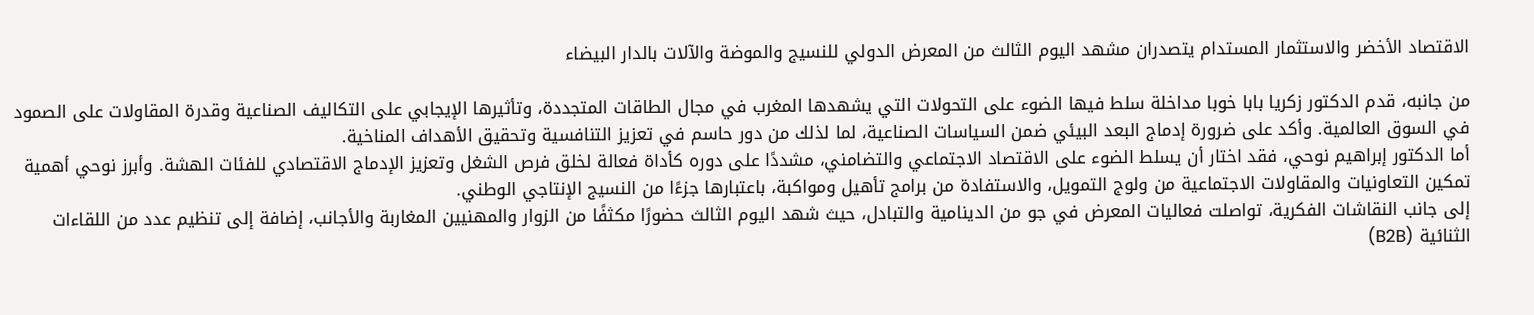الاقتصاد الأخضر والاستثمار المستدام يتصدران مشهد اليوم الثالث من المعرض الدولي للنسيج والموضة والآلات بالدار البيضاء

من جانبه، قدم الدكتور زكريا بابا خوبا مداخلة سلط فيها الضوء على التحولات التي يشهدها المغرب في مجال الطاقات المتجددة، وتأثيرها الإيجابي على التكاليف الصناعية وقدرة المقاولات على الصمود في السوق العالمية. وأكد على ضرورة إدماج البعد البيئي ضمن السياسات الصناعية، لما لذلك من دور حاسم في تعزيز التنافسية وتحقيق الأهداف المناخية.
أما الدكتور إبراهيم نوحي، فقد اختار أن يسلط الضوء على الاقتصاد الاجتماعي والتضامني، مشددًا على دوره كأداة فعالة لخلق فرص الشغل وتعزيز الإدماج الاقتصادي للفئات الهشة. وأبرز نوحي أهمية تمكين التعاونيات والمقاولات الاجتماعية من ولوج التمويل، والاستفادة من برامج تأهيل ومواكبة، باعتبارها جزءًا من النسيج الإنتاجي الوطني.
إلى جانب النقاشات الفكرية، تواصلت فعاليات المعرض في جو من الدينامية والتبادل، حيث شهد اليوم الثالث حضورًا مكثفًا من الزوار والمهنيين المغاربة والأجانب، إضافة إلى تنظيم عدد من اللقاءات الثنائية (B2B)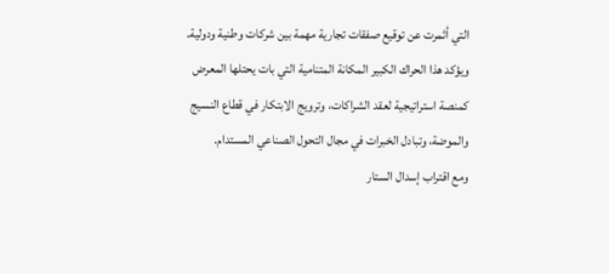التي أثمرت عن توقيع صفقات تجارية مهمة بين شركات وطنية ودولية.
ويؤكد هذا الحراك الكبير المكانة المتنامية التي بات يحتلها المعرض كمنصة استراتيجية لعقد الشراكات، وترويج الابتكار في قطاع النسيج والموضة، وتبادل الخبرات في مجال التحول الصناعي المستدام.
ومع اقتراب إسدال الستار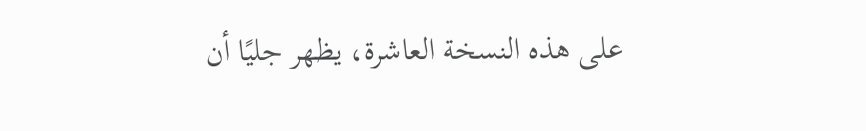على هذه النسخة العاشرة، يظهر جليًا أن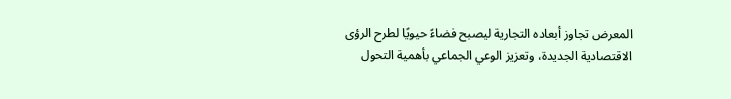المعرض تجاوز أبعاده التجارية ليصبح فضاءً حيويًا لطرح الرؤى الاقتصادية الجديدة، وتعزيز الوعي الجماعي بأهمية التحول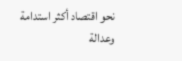نحو اقتصاد أكثر استدامة وعدالة